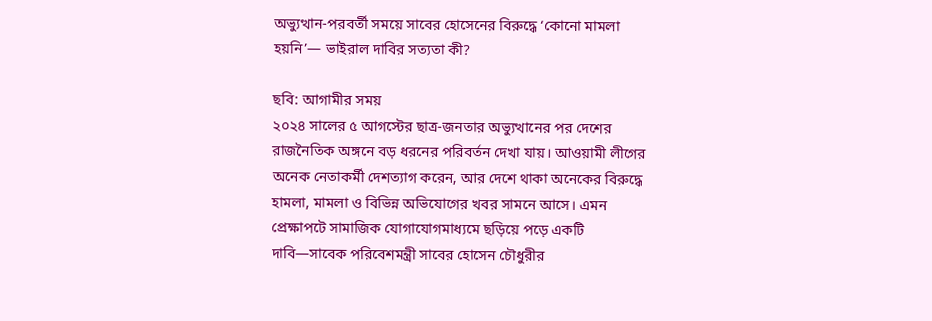অভ্যুত্থান-পরবর্তী সময়ে সাবের হোসেনের বিরুদ্ধে ‘কোনো মামলা হয়নি’— ভাইরাল দাবির সত্যতা কী?

ছবি: আগামীর সময়
২০২৪ সালের ৫ আগস্টের ছাত্র-জনতার অভ্যুত্থানের পর দেশের রাজনৈতিক অঙ্গনে বড় ধরনের পরিবর্তন দেখা যায়। আওয়ামী লীগের অনেক নেতাকর্মী দেশত্যাগ করেন, আর দেশে থাকা অনেকের বিরুদ্ধে হামলা, মামলা ও বিভিন্ন অভিযোগের খবর সামনে আসে। এমন প্রেক্ষাপটে সামাজিক যোগাযোগমাধ্যমে ছড়িয়ে পড়ে একটি দাবি—সাবেক পরিবেশমন্ত্রী সাবের হোসেন চৌধুরীর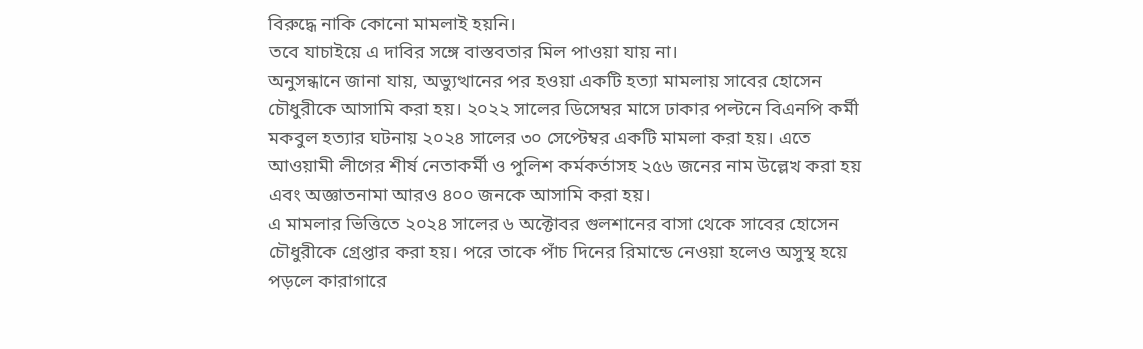বিরুদ্ধে নাকি কোনো মামলাই হয়নি।
তবে যাচাইয়ে এ দাবির সঙ্গে বাস্তবতার মিল পাওয়া যায় না।
অনুসন্ধানে জানা যায়, অভ্যুত্থানের পর হওয়া একটি হত্যা মামলায় সাবের হোসেন চৌধুরীকে আসামি করা হয়। ২০২২ সালের ডিসেম্বর মাসে ঢাকার পল্টনে বিএনপি কর্মী মকবুল হত্যার ঘটনায় ২০২৪ সালের ৩০ সেপ্টেম্বর একটি মামলা করা হয়। এতে আওয়ামী লীগের শীর্ষ নেতাকর্মী ও পুলিশ কর্মকর্তাসহ ২৫৬ জনের নাম উল্লেখ করা হয় এবং অজ্ঞাতনামা আরও ৪০০ জনকে আসামি করা হয়।
এ মামলার ভিত্তিতে ২০২৪ সালের ৬ অক্টোবর গুলশানের বাসা থেকে সাবের হোসেন চৌধুরীকে গ্রেপ্তার করা হয়। পরে তাকে পাঁচ দিনের রিমান্ডে নেওয়া হলেও অসুস্থ হয়ে পড়লে কারাগারে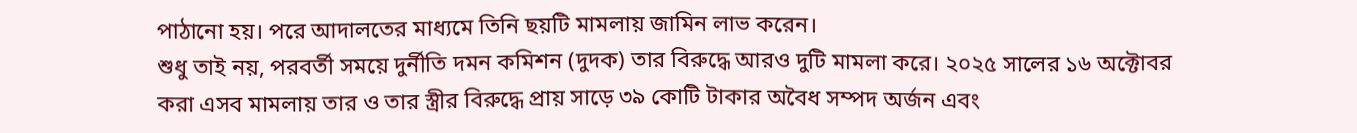পাঠানো হয়। পরে আদালতের মাধ্যমে তিনি ছয়টি মামলায় জামিন লাভ করেন।
শুধু তাই নয়, পরবর্তী সময়ে দুর্নীতি দমন কমিশন (দুদক) তার বিরুদ্ধে আরও দুটি মামলা করে। ২০২৫ সালের ১৬ অক্টোবর করা এসব মামলায় তার ও তার স্ত্রীর বিরুদ্ধে প্রায় সাড়ে ৩৯ কোটি টাকার অবৈধ সম্পদ অর্জন এবং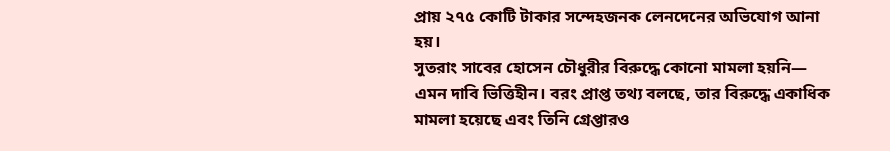প্রায় ২৭৫ কোটি টাকার সন্দেহজনক লেনদেনের অভিযোগ আনা হয়।
সুতরাং সাবের হোসেন চৌধুরীর বিরুদ্ধে কোনো মামলা হয়নি— এমন দাবি ভিত্তিহীন। বরং প্রাপ্ত তথ্য বলছে, তার বিরুদ্ধে একাধিক মামলা হয়েছে এবং তিনি গ্রেপ্তারও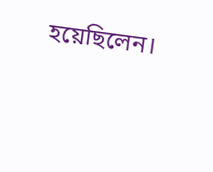হয়েছিলেন।